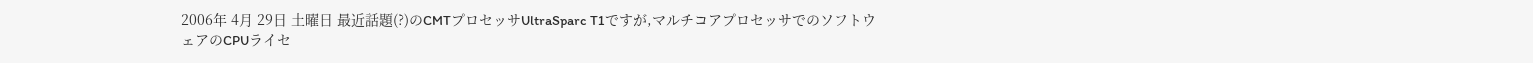2006年 4月 29日 土曜日 最近話題(?)のCMTプロセッサUltraSparc T1ですが,マルチコアプロセッサでのソフトウェアのCPUライセ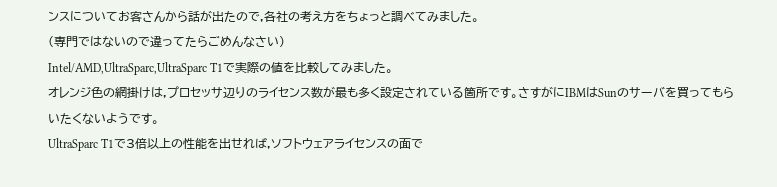ンスについてお客さんから話が出たので,各社の考え方をちょっと調べてみました。
(専門ではないので違ってたらごめんなさい)
Intel/AMD,UltraSparc,UltraSparc T1で実際の値を比較してみました。
オレンジ色の網掛けは,プロセッサ辺りのライセンス数が最も多く設定されている箇所です。さすがにIBMはSunのサーバを買ってもらいたくないようです。
UltraSparc T1で3倍以上の性能を出せれば,ソフトウェアライセンスの面で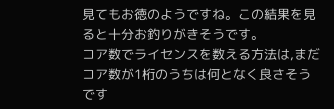見てもお徳のようですね。この結果を見ると十分お釣りがきそうです。
コア数でライセンスを数える方法は,まだコア数が1桁のうちは何となく良さそうです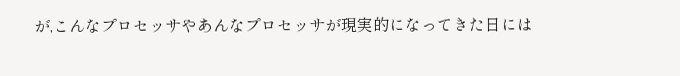が,こんなプロセッサやあんなプロセッサが現実的になってきた日には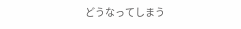どうなってしまう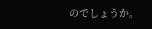のでしょうか。